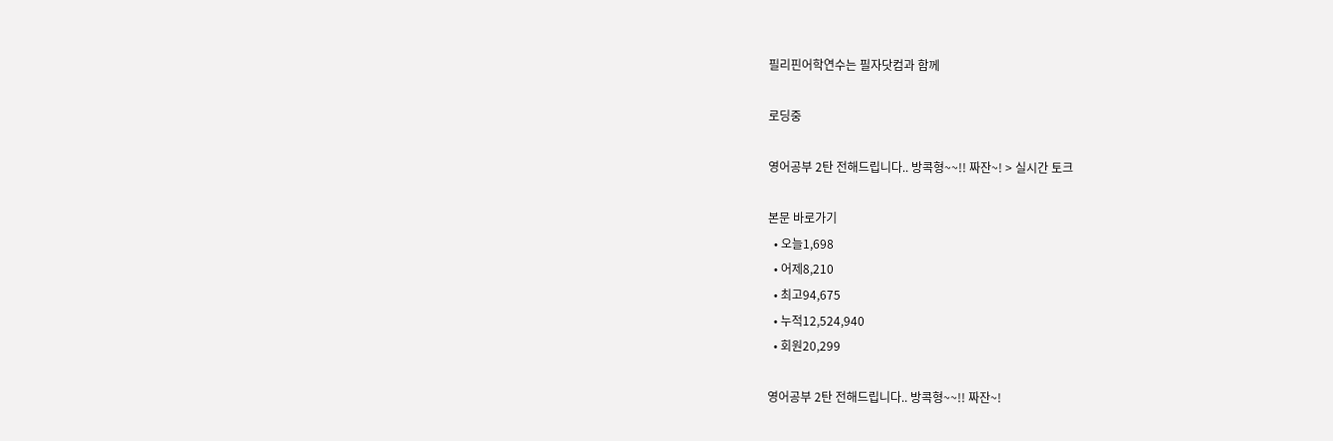필리핀어학연수는 필자닷컴과 함께

로딩중

영어공부 2탄 전해드립니다.. 방콕형~~!! 짜잔~! > 실시간 토크

본문 바로가기
  • 오늘1,698
  • 어제8,210
  • 최고94,675
  • 누적12,524,940
  • 회원20,299

영어공부 2탄 전해드립니다.. 방콕형~~!! 짜잔~!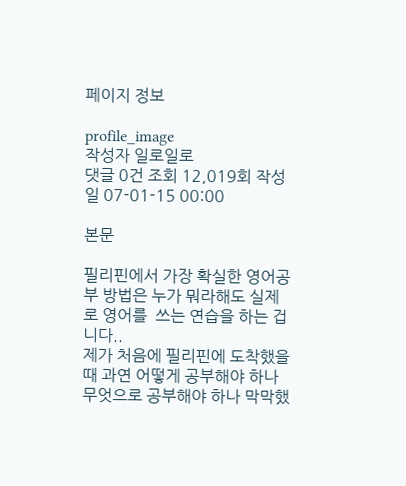페이지 정보

profile_image
작성자 일로일로
댓글 0건 조회 12,019회 작성일 07-01-15 00:00

본문

필리핀에서 가장 확실한 영어공부 방법은 누가 뭐라해도 실제로 영어를  쓰는 연습을 하는 겁니다..
제가 처음에 필리핀에 도착했을때 과연 어떻게 공부해야 하나 무엇으로 공부해야 하나 막막했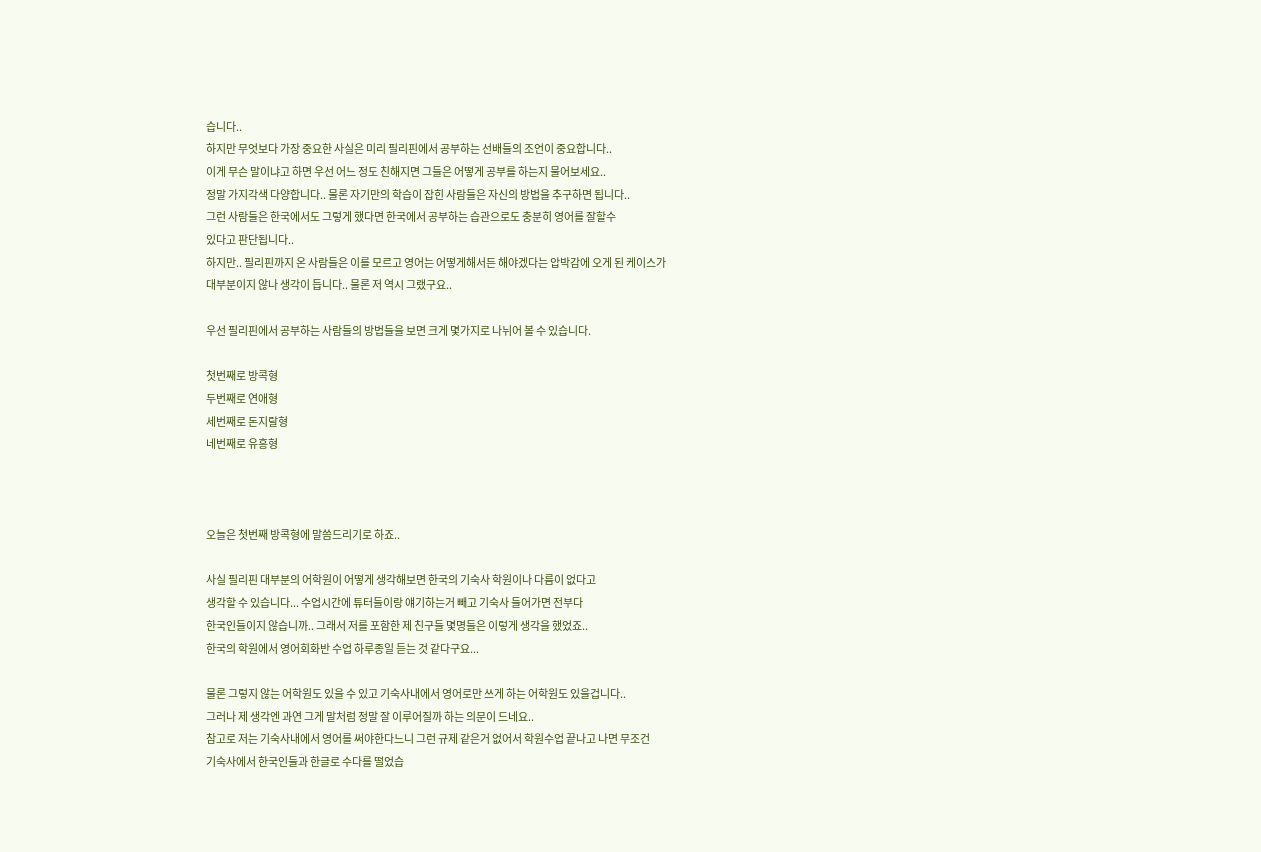습니다..
하지만 무엇보다 가장 중요한 사실은 미리 필리핀에서 공부하는 선배들의 조언이 중요합니다..
이게 무슨 말이냐고 하면 우선 어느 정도 친해지면 그들은 어떻게 공부를 하는지 물어보세요..
정말 가지각색 다양합니다.. 물론 자기만의 학습이 잡힌 사람들은 자신의 방법을 추구하면 됩니다..
그런 사람들은 한국에서도 그렇게 했다면 한국에서 공부하는 습관으로도 충분히 영어를 잘할수
있다고 판단됩니다..
하지만.. 필리핀까지 온 사람들은 이를 모르고 영어는 어떻게해서든 해야겠다는 압박감에 오게 된 케이스가
대부분이지 않나 생각이 듭니다.. 물론 저 역시 그랬구요..

우선 필리핀에서 공부하는 사람들의 방법들을 보면 크게 몇가지로 나뉘어 볼 수 있습니다.

첫번째로 방콕형
두번째로 연애형
세번째로 돈지랄형
네번째로 유흥형



오늘은 첫번째 방콕형에 말씀드리기로 하죠..

사실 필리핀 대부분의 어학원이 어떻게 생각해보면 한국의 기숙사 학원이나 다름이 없다고
생각할 수 있습니다... 수업시간에 튜터들이랑 얘기하는거 빼고 기숙사 들어가면 전부다
한국인들이지 않습니까.. 그래서 저를 포함한 제 친구들 몇명들은 이렇게 생각을 했었죠..
한국의 학원에서 영어회화반 수업 하루종일 듣는 것 같다구요...

물론 그렇지 않는 어학원도 있을 수 있고 기숙사내에서 영어로만 쓰게 하는 어학원도 있을겁니다..
그러나 제 생각엔 과연 그게 말처럼 정말 잘 이루어질까 하는 의문이 드네요..
참고로 저는 기숙사내에서 영어를 써야한다느니 그런 규제 같은거 없어서 학원수업 끝나고 나면 무조건
기숙사에서 한국인들과 한글로 수다를 떨었습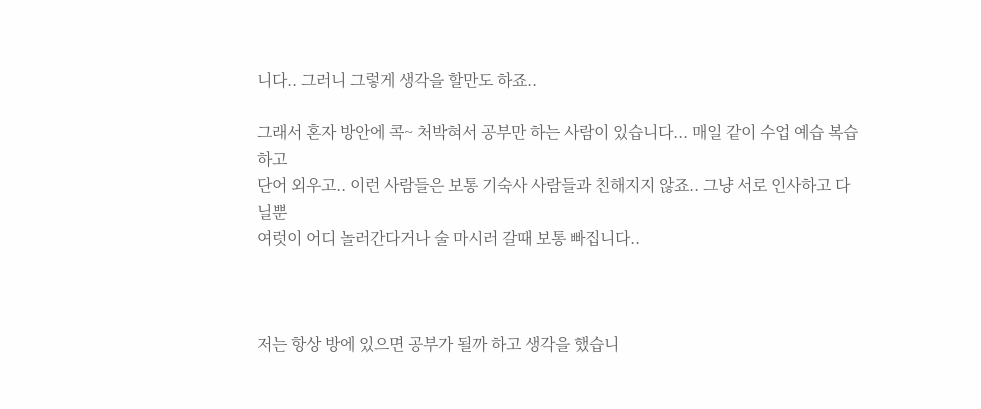니다.. 그러니 그렇게 생각을 할만도 하죠..

그래서 혼자 방안에 콕~ 처박혀서 공부만 하는 사람이 있습니다... 매일 같이 수업 예습 복습하고
단어 외우고.. 이런 사람들은 보통 기숙사 사람들과 친해지지 않죠.. 그냥 서로 인사하고 다닐뿐
여럿이 어디 놀러간다거나 술 마시러 갈때 보통 빠집니다..



저는 항상 방에 있으면 공부가 될까 하고 생각을 했습니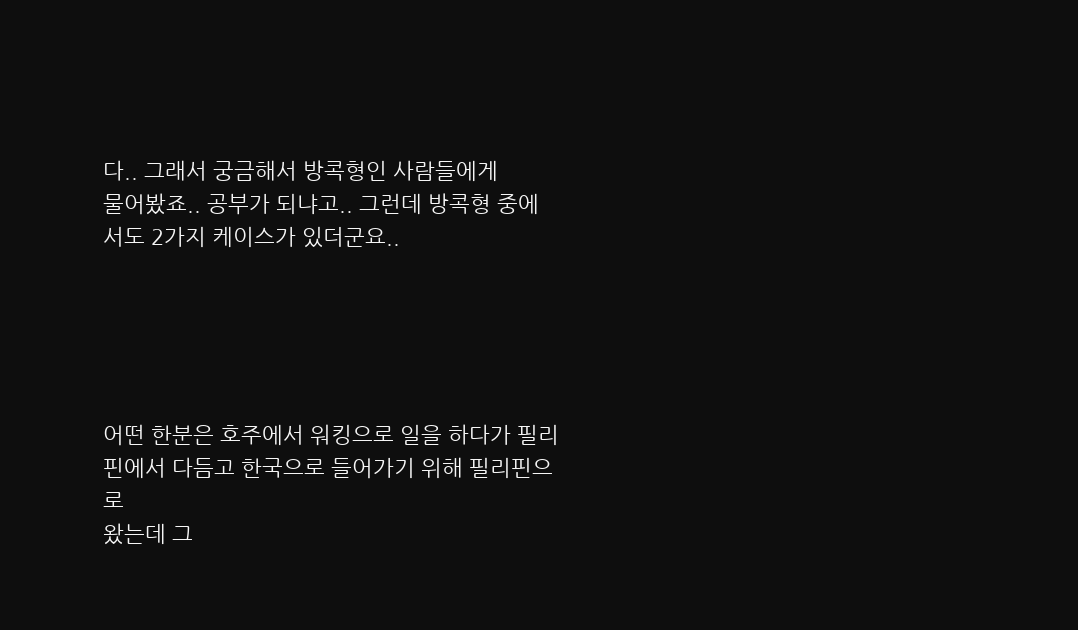다.. 그래서 궁금해서 방콕형인 사람들에게
물어봤죠.. 공부가 되냐고.. 그런데 방콕형 중에서도 2가지 케이스가 있더군요..





어떤 한분은 호주에서 워킹으로 일을 하다가 필리핀에서 다듬고 한국으로 들어가기 위해 필리핀으로
왔는데 그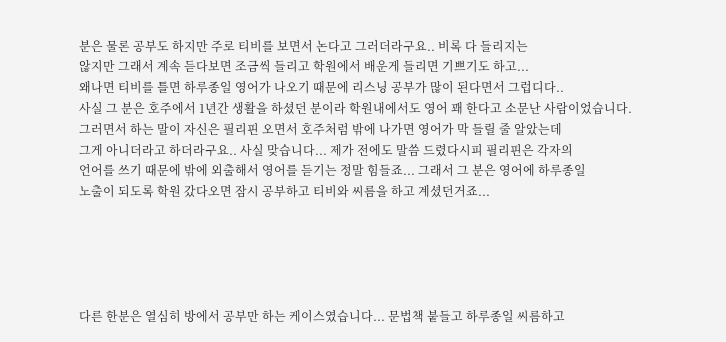분은 물론 공부도 하지만 주로 티비를 보면서 논다고 그러더라구요.. 비록 다 들리지는
않지만 그래서 계속 듣다보면 조금씩 들리고 학원에서 배운게 들리면 기쁘기도 하고...
왜나면 티비를 틀면 하루종일 영어가 나오기 때문에 리스닝 공부가 많이 된다면서 그럽디다..
사실 그 분은 호주에서 1년간 생활을 하셨던 분이라 학원내에서도 영어 꽤 한다고 소문난 사람이었습니다.
그러면서 하는 말이 자신은 필리핀 오면서 호주처럼 밖에 나가면 영어가 막 들릴 줄 알았는데
그게 아니더라고 하더라구요.. 사실 맞습니다... 제가 전에도 말씀 드렸다시피 필리핀은 각자의
언어를 쓰기 때문에 밖에 외출해서 영어를 듣기는 정말 힘들죠... 그래서 그 분은 영어에 하루종일
노출이 되도록 학원 갔다오면 잠시 공부하고 티비와 씨름을 하고 계셨던거죠...





다른 한분은 열심히 방에서 공부만 하는 케이스였습니다... 문법책 붙들고 하루종일 씨름하고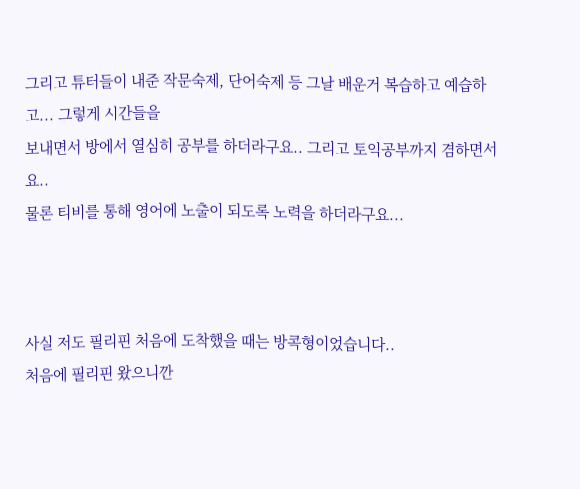그리고 튜터들이 내준 작문숙제, 단어숙제 등 그날 배운거 복습하고 예습하고... 그렇게 시간들을
보내면서 방에서 열심히 공부를 하더라구요.. 그리고 토익공부까지 겸하면서요..
물론 티비를 통해 영어에 노출이 되도록 노력을 하더라구요...



사실 저도 필리핀 처음에 도착했을 때는 방콕형이었습니다..
처음에 필리핀 왔으니깐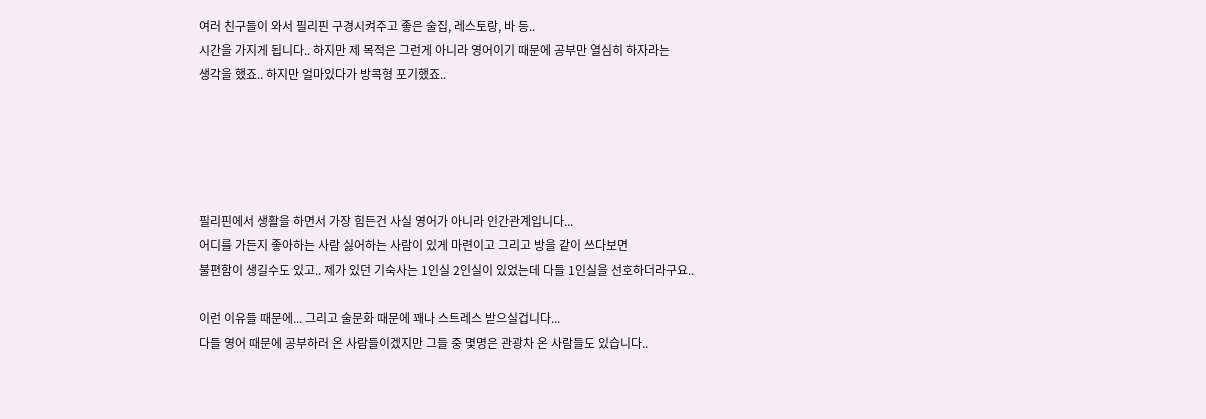여러 친구들이 와서 필리핀 구경시켜주고 좋은 술집, 레스토랑, 바 등..
시간을 가지게 됩니다.. 하지만 제 목적은 그런게 아니라 영어이기 때문에 공부만 열심히 하자라는
생각을 했죠.. 하지만 얼마있다가 방콕형 포기했죠..





필리핀에서 생활을 하면서 가장 힘든건 사실 영어가 아니라 인간관계입니다...
어디를 가든지 좋아하는 사람 싫어하는 사람이 있게 마련이고 그리고 방을 같이 쓰다보면
불편함이 생길수도 있고.. 제가 있던 기숙사는 1인실 2인실이 있었는데 다들 1인실을 선호하더라구요..

이런 이유들 때문에... 그리고 술문화 때문에 꽤나 스트레스 받으실겁니다...
다들 영어 때문에 공부하러 온 사람들이겠지만 그들 중 몇명은 관광차 온 사람들도 있습니다..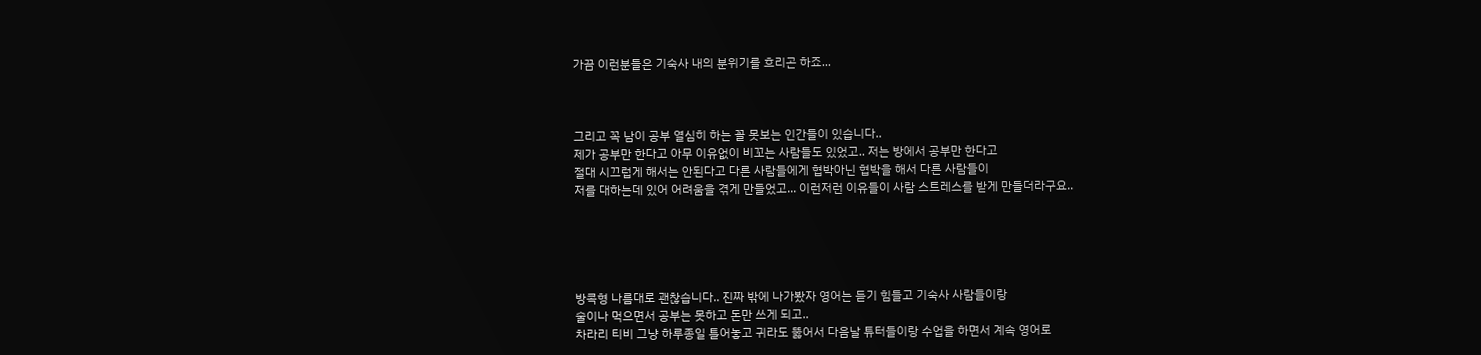가끔 이런분들은 기숙사 내의 분위기를 흐리곤 하죠...



그리고 꼭 남이 공부 열심히 하는 꼴 못보는 인간들이 있습니다..
제가 공부만 한다고 아무 이유없이 비꼬는 사람들도 있었고.. 저는 방에서 공부만 한다고
절대 시끄럽게 해서는 안된다고 다른 사람들에게 협박아닌 협박을 해서 다른 사람들이
저를 대하는데 있어 어려움을 겪게 만들었고... 이런저런 이유들이 사람 스트레스를 받게 만들더라구요..





방콕형 나름대로 괜찮습니다.. 진짜 밖에 나가봤자 영어는 듣기 힘들고 기숙사 사람들이랑
술이나 먹으면서 공부는 못하고 돈만 쓰게 되고..
차라리 티비 그냥 하루종일 틀어놓고 귀라도 뚫어서 다음날 튜터들이랑 수업을 하면서 계속 영어로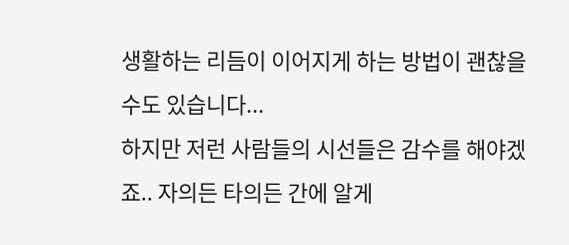생활하는 리듬이 이어지게 하는 방법이 괜찮을 수도 있습니다...
하지만 저런 사람들의 시선들은 감수를 해야겠죠.. 자의든 타의든 간에 알게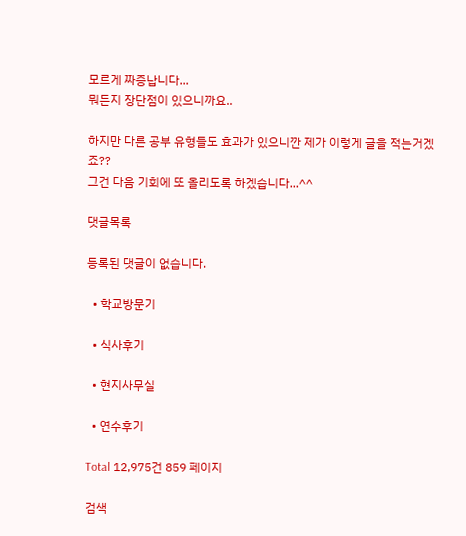모르게 짜증납니다...
뭐든지 장단점이 있으니까요..

하지만 다른 공부 유형들도 효과가 있으니깐 제가 이렇게 글을 적는거겠죠??
그건 다음 기회에 또 올리도록 하겠습니다...^^

댓글목록

등록된 댓글이 없습니다.

  • 학교방문기

  • 식사후기

  • 현지사무실

  • 연수후기

Total 12,975건 859 페이지

검색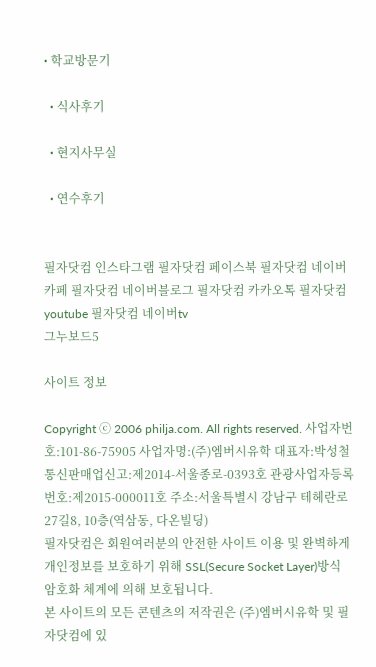• 학교방문기

  • 식사후기

  • 현지사무실

  • 연수후기


필자닷컴 인스타그램 필자닷컴 페이스북 필자닷컴 네이버카페 필자닷컴 네이버블로그 필자닷컴 카카오톡 필자닷컴 youtube 필자닷컴 네이버tv
그누보드5

사이트 정보

Copyright ⓒ 2006 philja.com. All rights reserved. 사업자번호:101-86-75905 사업자명:(주)엠버시유학 대표자:박성철
통신판매업신고:제2014-서울종로-0393호 관광사업자등록번호:제2015-000011호 주소:서울특별시 강남구 테헤란로27길8, 10층(역삼동, 다온빌딩)
필자닷컴은 회원여러분의 안전한 사이트 이용 및 완벽하게 개인정보를 보호하기 위해 SSL(Secure Socket Layer)방식 암호화 체계에 의해 보호됩니다.
본 사이트의 모든 콘텐츠의 저작권은 (주)엠버시유학 및 필자닷컴에 있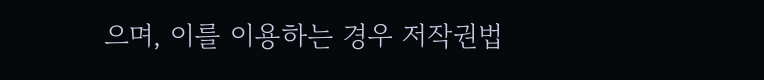으며, 이를 이용하는 경우 저작권법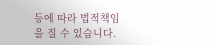등에 따라 법적책임을 질 수 있습니다.